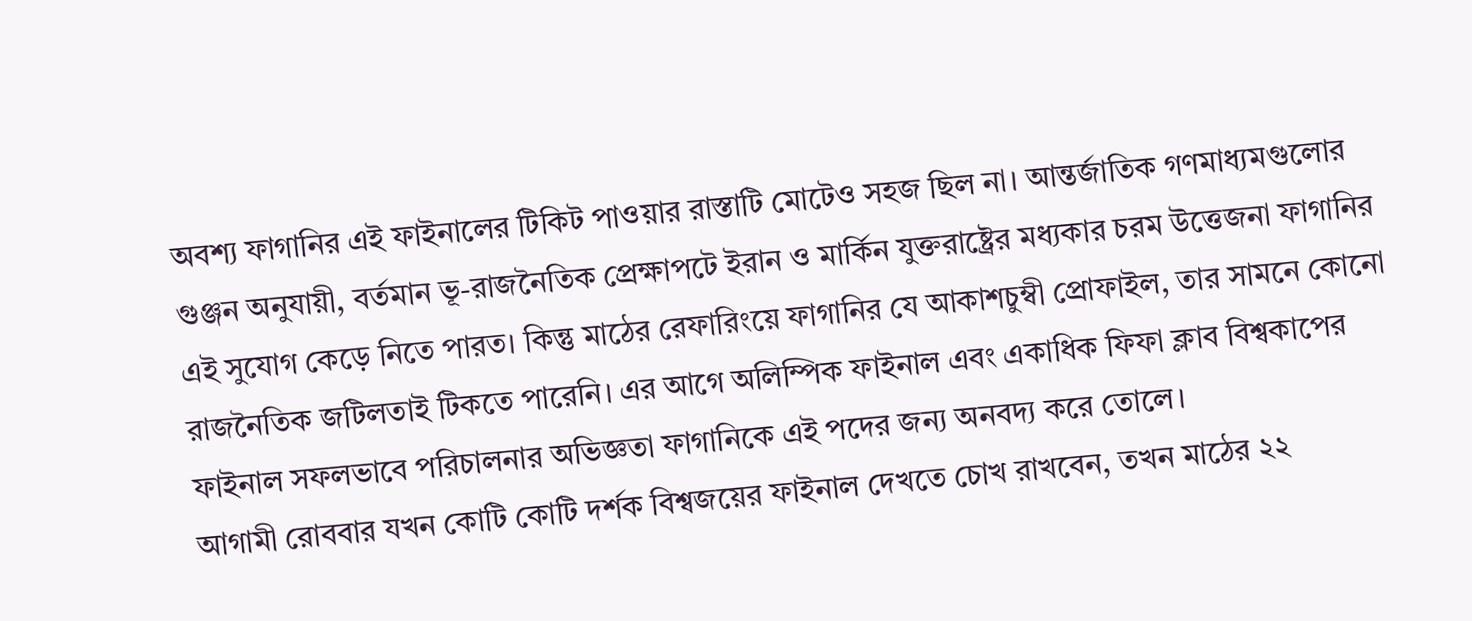অবশ্য ফাগানির এই ফাইনালের টিকিট পাওয়ার রাস্তাটি মোটেও সহজ ছিল না। আন্তর্জাতিক গণমাধ্যমগুলোর গুঞ্জন অনুযায়ী, বর্তমান ভূ-রাজনৈতিক প্রেক্ষাপটে ইরান ও মার্কিন যুক্তরাষ্ট্রের মধ্যকার চরম উত্তেজনা ফাগানির এই সুযোগ কেড়ে নিতে পারত। কিন্তু মাঠের রেফারিংয়ে ফাগানির যে আকাশচুম্বী প্রোফাইল, তার সামনে কোনো রাজনৈতিক জটিলতাই টিকতে পারেনি। এর আগে অলিম্পিক ফাইনাল এবং একাধিক ফিফা ক্লাব বিশ্বকাপের ফাইনাল সফলভাবে পরিচালনার অভিজ্ঞতা ফাগানিকে এই পদের জন্য অনবদ্য করে তোলে।
আগামী রোববার যখন কোটি কোটি দর্শক বিশ্বজয়ের ফাইনাল দেখতে চোখ রাখবেন, তখন মাঠের ২২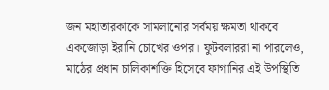জন মহাতারকাকে সামলানোর সর্বময় ক্ষমতা থাকবে একজোড়া ইরানি চোখের ওপর। ফুটবলাররা না পারলেও, মাঠের প্রধান চালিকাশক্তি হিসেবে ফাগানির এই উপস্থিতি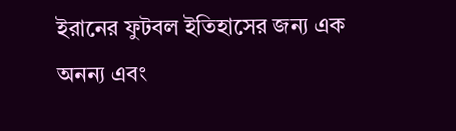ইরানের ফুটবল ইতিহাসের জন্য এক অনন্য এবং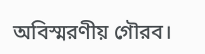অবিস্মরণীয় গৌরব।